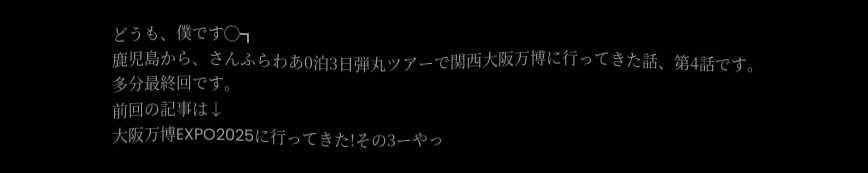どうも、僕です◯┓
鹿児島から、さんふらわあ0泊3日弾丸ツアーで関西大阪万博に行ってきた話、第4話です。
多分最終回です。
前回の記事は↓
大阪万博EXPO2025に行ってきた!その3ーやっ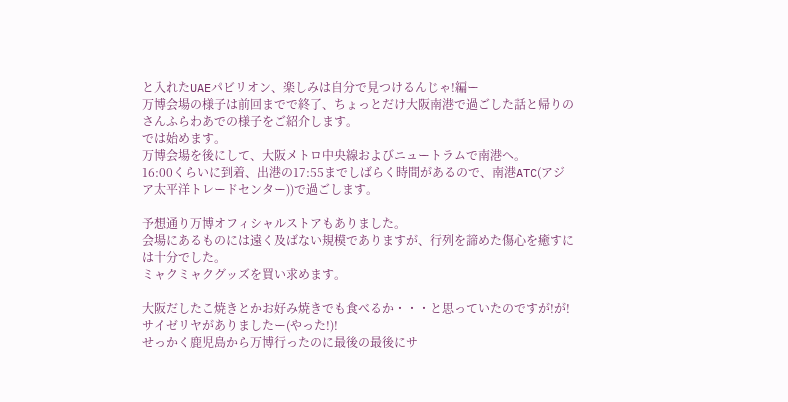と入れたUAEパビリオン、楽しみは自分で見つけるんじゃ!編ー
万博会場の様子は前回までで終了、ちょっとだけ大阪南港で過ごした話と帰りのさんふらわあでの様子をご紹介します。
では始めます。
万博会場を後にして、大阪メトロ中央線およびニュートラムで南港へ。
16:00くらいに到着、出港の17:55までしばらく時間があるので、南港ATC(アジア太平洋トレードセンター))で過ごします。

予想通り万博オフィシャルストアもありました。
会場にあるものには遠く及ばない規模でありますが、行列を諦めた傷心を癒すには十分でした。
ミャクミャクグッズを買い求めます。

大阪だしたこ焼きとかお好み焼きでも食べるか・・・と思っていたのですが!が!
サイゼリヤがありましたー(やった!)!
せっかく鹿児島から万博行ったのに最後の最後にサ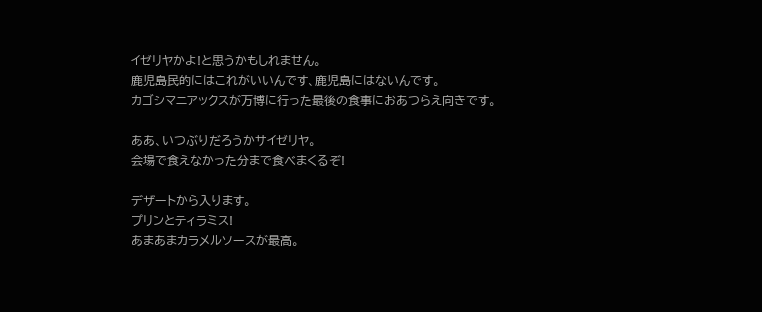イゼリヤかよ!と思うかもしれません。
鹿児島民的にはこれがいいんです、鹿児島にはないんです。
カゴシマニアックスが万博に行った最後の食事におあつらえ向きです。

ああ、いつぶりだろうかサイゼリヤ。
会場で食えなかった分まで食べまくるぞ!

デザートから入ります。
プリンとティラミス!
あまあまカラメルソースが最高。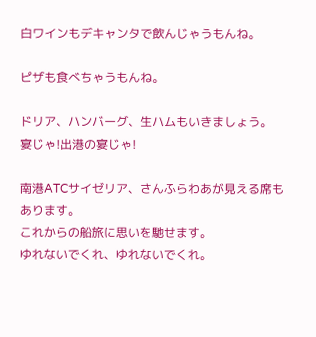白ワインもデキャンタで飲んじゃうもんね。

ピザも食べちゃうもんね。

ドリア、ハンバーグ、生ハムもいきましょう。
宴じゃ!出港の宴じゃ!

南港ATCサイゼリア、さんふらわあが見える席もあります。
これからの船旅に思いを馳せます。
ゆれないでくれ、ゆれないでくれ。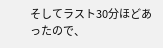そしてラスト30分ほどあったので、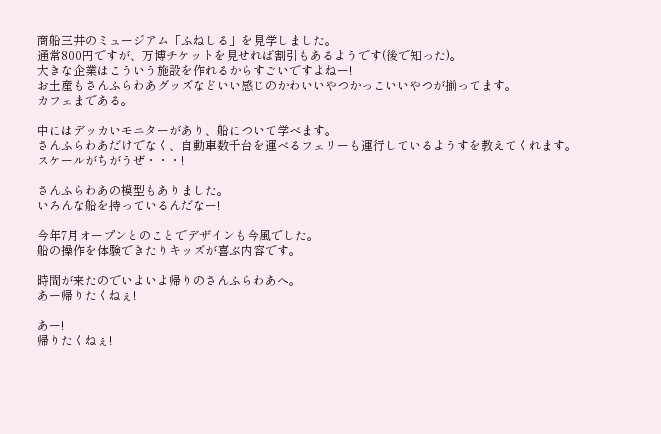商船三井のミュージアム「ふねしる」を見学しました。
通常800円ですが、万博チケットを見せれば割引もあるようです(後で知った)。
大きな企業はこういう施設を作れるからすごいですよねー!
お土産もさんふらわあグッズなどいい感じのかわいいやつかっこいいやつが揃ってます。
カフェまである。

中にはデッカいモニターがあり、船について学べます。
さんふらわあだけでなく、自動車数千台を運べるフェリーも運行しているようすを教えてくれます。
スケールがちがうぜ・・・!

さんふらわあの模型もありました。
いろんな船を持っているんだなー!

今年7月オープンとのことでデザインも今風でした。
船の操作を体験できたりキッズが喜ぶ内容です。

時間が来たのでいよいよ帰りのさんふらわあへ。
あー帰りたくねぇ!

あー!
帰りたくねぇ!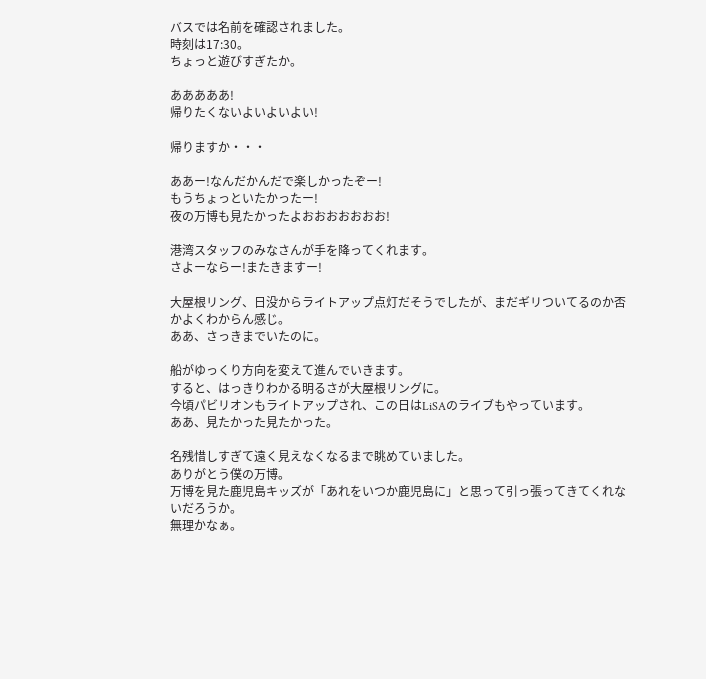バスでは名前を確認されました。
時刻は17:30。
ちょっと遊びすぎたか。

あああああ!
帰りたくないよいよいよい!

帰りますか・・・

ああー!なんだかんだで楽しかったぞー!
もうちょっといたかったー!
夜の万博も見たかったよおおおおおおお!

港湾スタッフのみなさんが手を降ってくれます。
さよーならー!またきますー!

大屋根リング、日没からライトアップ点灯だそうでしたが、まだギリついてるのか否かよくわからん感じ。
ああ、さっきまでいたのに。

船がゆっくり方向を変えて進んでいきます。
すると、はっきりわかる明るさが大屋根リングに。
今頃パビリオンもライトアップされ、この日はLiSAのライブもやっています。
ああ、見たかった見たかった。

名残惜しすぎて遠く見えなくなるまで眺めていました。
ありがとう僕の万博。
万博を見た鹿児島キッズが「あれをいつか鹿児島に」と思って引っ張ってきてくれないだろうか。
無理かなぁ。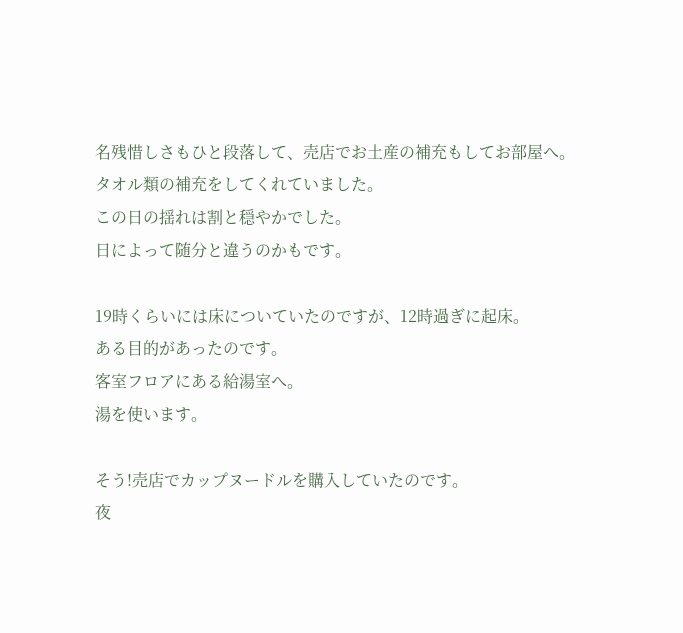名残惜しさもひと段落して、売店でお土産の補充もしてお部屋へ。
タオル類の補充をしてくれていました。
この日の揺れは割と穏やかでした。
日によって随分と違うのかもです。

19時くらいには床についていたのですが、12時過ぎに起床。
ある目的があったのです。
客室フロアにある給湯室へ。
湯を使います。

そう!売店でカップヌードルを購入していたのです。
夜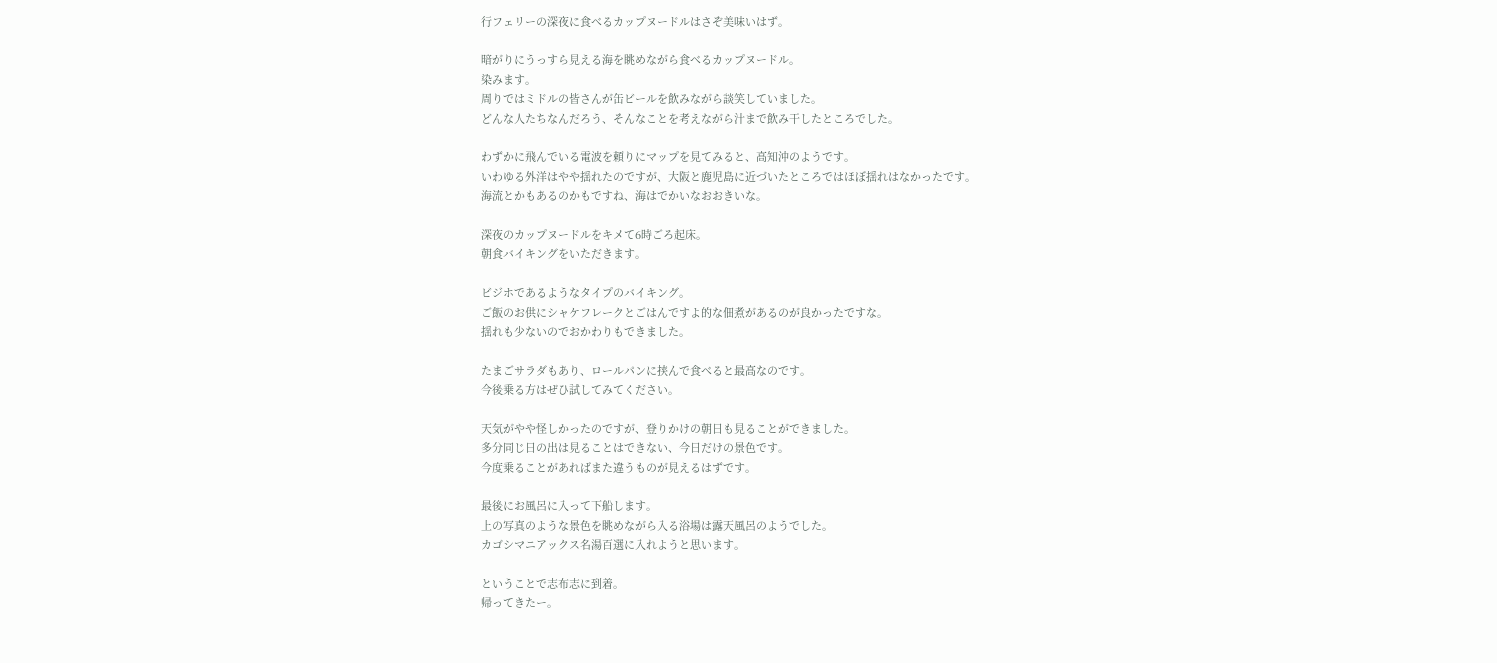行フェリーの深夜に食べるカップヌードルはさぞ美味いはず。

暗がりにうっすら見える海を眺めながら食べるカップヌードル。
染みます。
周りではミドルの皆さんが缶ビールを飲みながら談笑していました。
どんな人たちなんだろう、そんなことを考えながら汁まで飲み干したところでした。

わずかに飛んでいる電波を頼りにマップを見てみると、高知沖のようです。
いわゆる外洋はやや揺れたのですが、大阪と鹿児島に近づいたところではほぼ揺れはなかったです。
海流とかもあるのかもですね、海はでかいなおおきいな。

深夜のカップヌードルをキメて6時ごろ起床。
朝食バイキングをいただきます。

ビジホであるようなタイプのバイキング。
ご飯のお供にシャケフレークとごはんですよ的な佃煮があるのが良かったですな。
揺れも少ないのでおかわりもできました。

たまごサラダもあり、ロールパンに挟んで食べると最高なのです。
今後乗る方はぜひ試してみてください。

天気がやや怪しかったのですが、登りかけの朝日も見ることができました。
多分同じ日の出は見ることはできない、今日だけの景色です。
今度乗ることがあればまた違うものが見えるはずです。

最後にお風呂に入って下船します。
上の写真のような景色を眺めながら入る浴場は露天風呂のようでした。
カゴシマニアックス名湯百選に入れようと思います。

ということで志布志に到着。
帰ってきたー。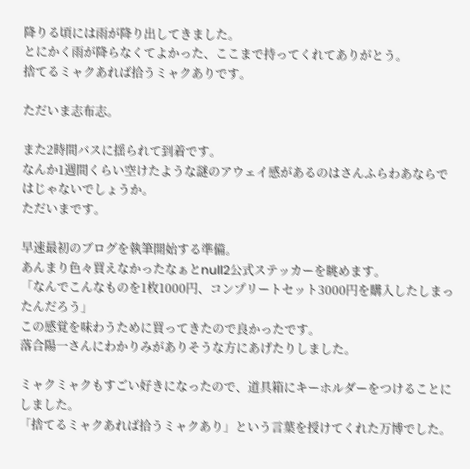降りる頃には雨が降り出してきました。
とにかく雨が降らなくてよかった、ここまで持ってくれてありがとう。
捨てるミャクあれば拾うミャクありです。

ただいま志布志。

また2時間バスに揺られて到着です。
なんか1週間くらい空けたような謎のアウェイ感があるのはさんふらわあならではじゃないでしょうか。
ただいまです。

早速最初のブログを執筆開始する準備。
あんまり色々買えなかったなぁとnull2公式ステッカーを眺めます。
「なんでこんなものを1枚1000円、コンプリートセット3000円を購入したしまったんだろう」
この感覚を味わうために買ってきたので良かったです。
落合陽一さんにわかりみがありそうな方にあげたりしました。

ミャクミャクもすごい好きになったので、道具箱にキーホルダーをつけることにしました。
「捨てるミャクあれば拾うミャクあり」という言葉を授けてくれた万博でした。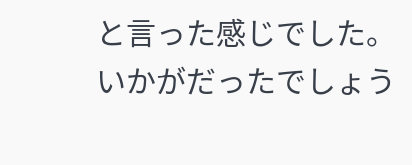と言った感じでした。
いかがだったでしょう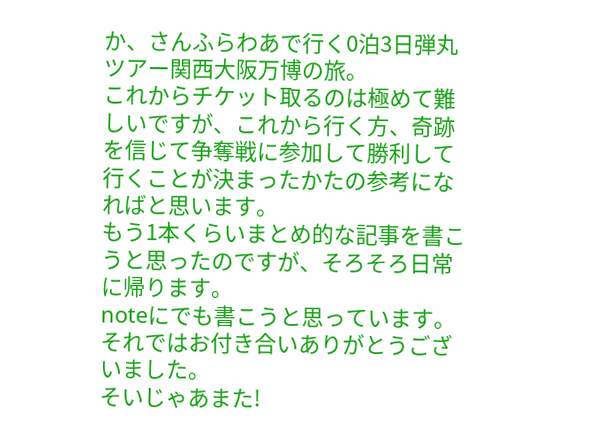か、さんふらわあで行く0泊3日弾丸ツアー関西大阪万博の旅。
これからチケット取るのは極めて難しいですが、これから行く方、奇跡を信じて争奪戦に参加して勝利して行くことが決まったかたの参考になればと思います。
もう1本くらいまとめ的な記事を書こうと思ったのですが、そろそろ日常に帰ります。
noteにでも書こうと思っています。
それではお付き合いありがとうございました。
そいじゃあまた!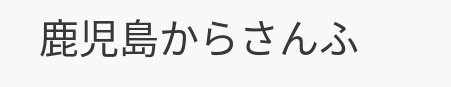鹿児島からさんふ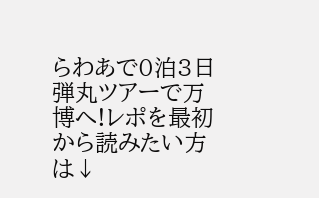らわあで0泊3日弾丸ツアーで万博へ!レポを最初から読みたい方は↓